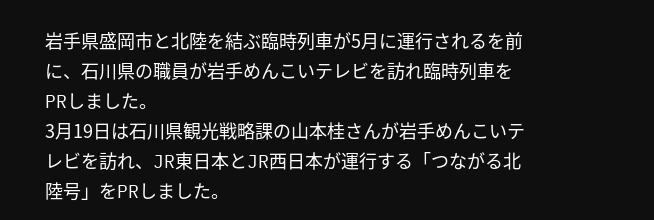岩手県盛岡市と北陸を結ぶ臨時列車が5月に運行されるを前に、石川県の職員が岩手めんこいテレビを訪れ臨時列車をPRしました。
3月19日は石川県観光戦略課の山本桂さんが岩手めんこいテレビを訪れ、JR東日本とJR西日本が運行する「つながる北陸号」をPRしました。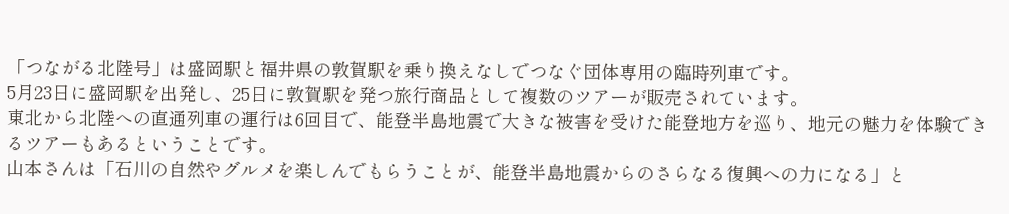「つながる北陸号」は盛岡駅と福井県の敦賀駅を乗り換えなしでつなぐ団体専用の臨時列車です。
5月23日に盛岡駅を出発し、25日に敦賀駅を発つ旅行商品として複数のツアーが販売されています。
東北から北陸への直通列車の運行は6回目で、能登半島地震で大きな被害を受けた能登地方を巡り、地元の魅力を体験できるツアーもあるということです。
山本さんは「石川の自然やグルメを楽しんでもらうことが、能登半島地震からのさらなる復興への力になる」と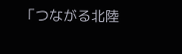「つながる北陸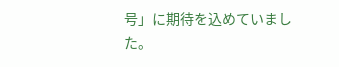号」に期待を込めていました。